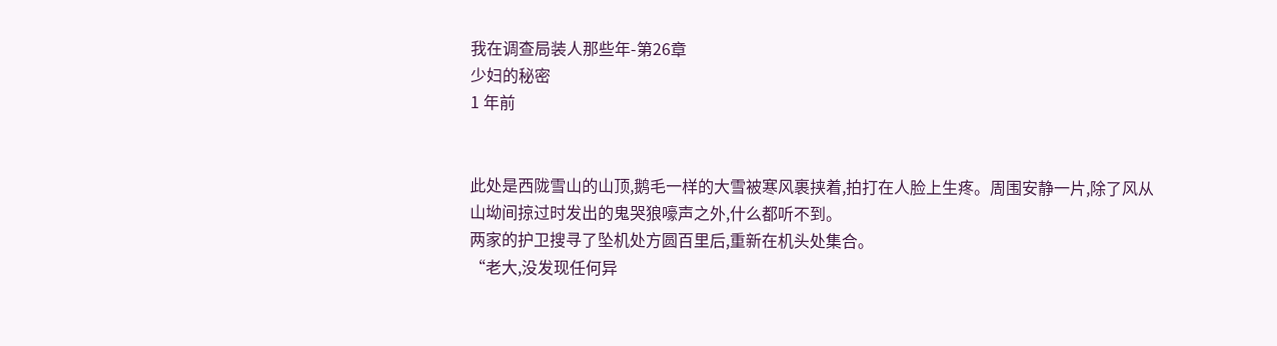我在调查局装人那些年-第26章
少妇的秘密
1 年前


此处是西陇雪山的山顶,鹅毛一样的大雪被寒风裹挟着,拍打在人脸上生疼。周围安静一片,除了风从山坳间掠过时发出的鬼哭狼嚎声之外,什么都听不到。
两家的护卫搜寻了坠机处方圆百里后,重新在机头处集合。
“老大,没发现任何异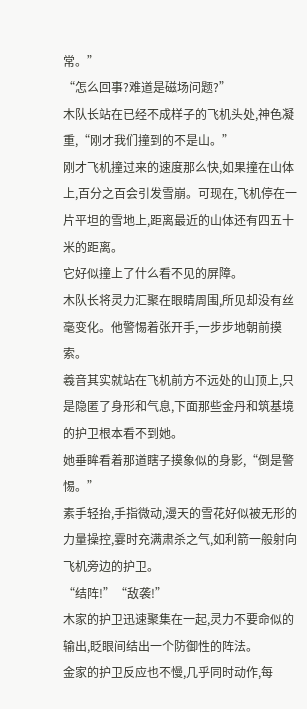常。”
“怎么回事?难道是磁场问题?”
木队长站在已经不成样子的飞机头处,神色凝重,“刚才我们撞到的不是山。”
刚才飞机撞过来的速度那么快,如果撞在山体上,百分之百会引发雪崩。可现在,飞机停在一片平坦的雪地上,距离最近的山体还有四五十米的距离。
它好似撞上了什么看不见的屏障。
木队长将灵力汇聚在眼睛周围,所见却没有丝毫变化。他警惕着张开手,一步步地朝前摸索。
羲音其实就站在飞机前方不远处的山顶上,只是隐匿了身形和气息,下面那些金丹和筑基境的护卫根本看不到她。
她垂眸看着那道瞎子摸象似的身影,“倒是警惕。”
素手轻抬,手指微动,漫天的雪花好似被无形的力量操控,霎时充满肃杀之气,如利箭一般射向飞机旁边的护卫。
“结阵!”“敌袭!”
木家的护卫迅速聚集在一起,灵力不要命似的输出,眨眼间结出一个防御性的阵法。
金家的护卫反应也不慢,几乎同时动作,每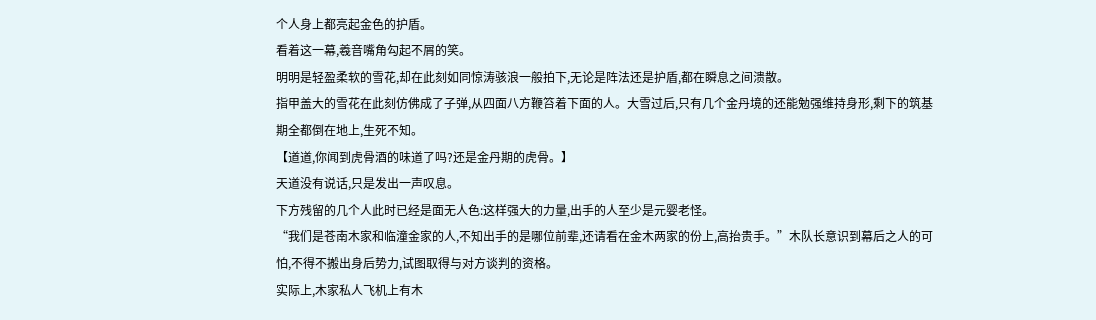个人身上都亮起金色的护盾。
看着这一幕,羲音嘴角勾起不屑的笑。
明明是轻盈柔软的雪花,却在此刻如同惊涛骇浪一般拍下,无论是阵法还是护盾,都在瞬息之间溃散。
指甲盖大的雪花在此刻仿佛成了子弹,从四面八方鞭笞着下面的人。大雪过后,只有几个金丹境的还能勉强维持身形,剩下的筑基期全都倒在地上,生死不知。
【道道,你闻到虎骨酒的味道了吗?还是金丹期的虎骨。】
天道没有说话,只是发出一声叹息。
下方残留的几个人此时已经是面无人色:这样强大的力量,出手的人至少是元婴老怪。
“我们是苍南木家和临潼金家的人,不知出手的是哪位前辈,还请看在金木两家的份上,高抬贵手。”木队长意识到幕后之人的可怕,不得不搬出身后势力,试图取得与对方谈判的资格。
实际上,木家私人飞机上有木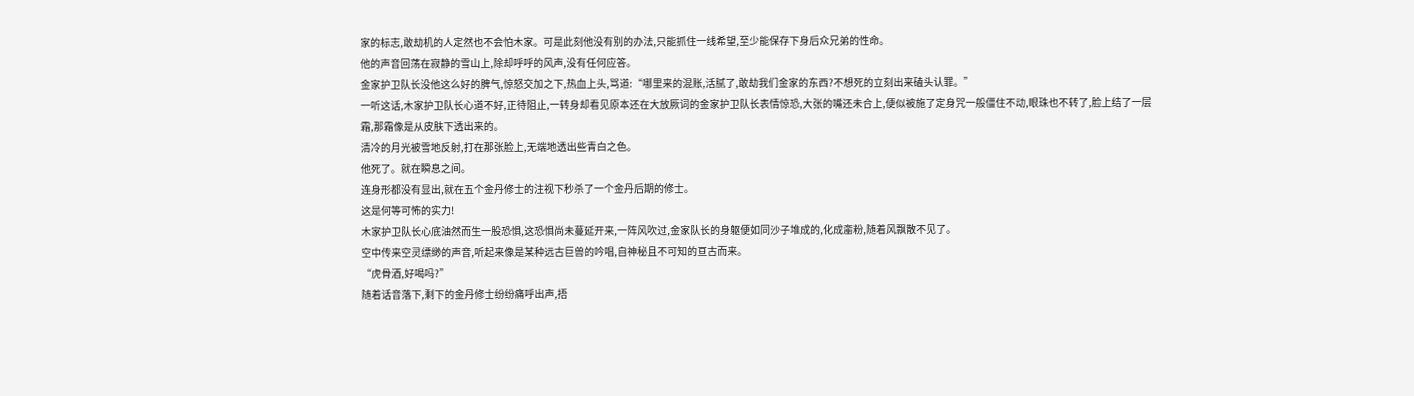家的标志,敢劫机的人定然也不会怕木家。可是此刻他没有别的办法,只能抓住一线希望,至少能保存下身后众兄弟的性命。
他的声音回荡在寂静的雪山上,除却呼呼的风声,没有任何应答。
金家护卫队长没他这么好的脾气,惊怒交加之下,热血上头,骂道:“哪里来的混账,活腻了,敢劫我们金家的东西?不想死的立刻出来磕头认罪。”
一听这话,木家护卫队长心道不好,正待阻止,一转身却看见原本还在大放厥词的金家护卫队长表情惊恐,大张的嘴还未合上,便似被施了定身咒一般僵住不动,眼珠也不转了,脸上结了一层霜,那霜像是从皮肤下透出来的。
清冷的月光被雪地反射,打在那张脸上,无端地透出些青白之色。
他死了。就在瞬息之间。
连身形都没有显出,就在五个金丹修士的注视下秒杀了一个金丹后期的修士。
这是何等可怖的实力!
木家护卫队长心底油然而生一股恐惧,这恐惧尚未蔓延开来,一阵风吹过,金家队长的身躯便如同沙子堆成的,化成齑粉,随着风飘散不见了。
空中传来空灵缥缈的声音,听起来像是某种远古巨兽的吟唱,自神秘且不可知的亘古而来。
“虎骨酒,好喝吗?”
随着话音落下,剩下的金丹修士纷纷痛呼出声,捂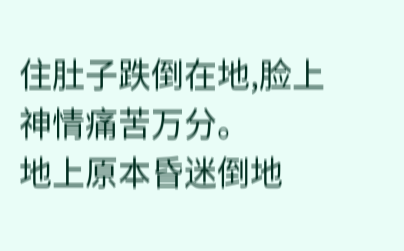住肚子跌倒在地,脸上神情痛苦万分。
地上原本昏迷倒地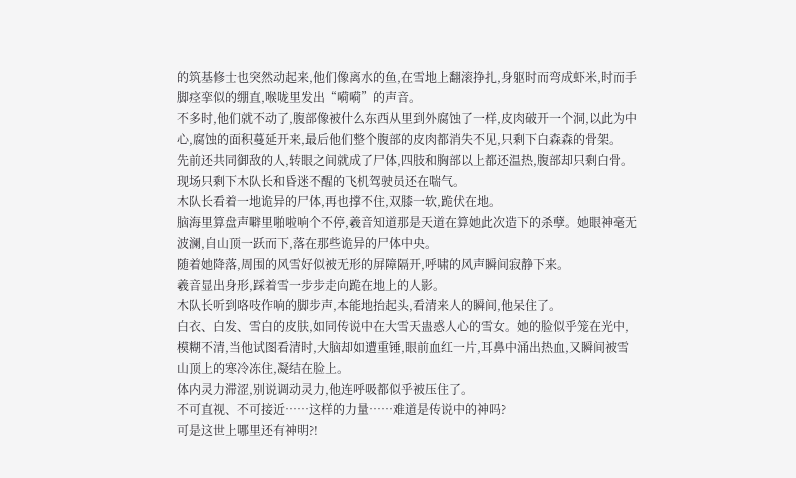的筑基修士也突然动起来,他们像离水的鱼,在雪地上翻滚挣扎,身躯时而弯成虾米,时而手脚痉挛似的绷直,喉咙里发出“嗬嗬”的声音。
不多时,他们就不动了,腹部像被什么东西从里到外腐蚀了一样,皮肉破开一个洞,以此为中心,腐蚀的面积蔓延开来,最后他们整个腹部的皮肉都消失不见,只剩下白森森的骨架。
先前还共同御敌的人,转眼之间就成了尸体,四肢和胸部以上都还温热,腹部却只剩白骨。
现场只剩下木队长和昏迷不醒的飞机驾驶员还在喘气。
木队长看着一地诡异的尸体,再也撑不住,双膝一软,跪伏在地。
脑海里算盘声噼里啪啦响个不停,羲音知道那是天道在算她此次造下的杀孽。她眼神毫无波澜,自山顶一跃而下,落在那些诡异的尸体中央。
随着她降落,周围的风雪好似被无形的屏障隔开,呼啸的风声瞬间寂静下来。
羲音显出身形,踩着雪一步步走向跪在地上的人影。
木队长听到咯吱作响的脚步声,本能地抬起头,看清来人的瞬间,他呆住了。
白衣、白发、雪白的皮肤,如同传说中在大雪天蛊惑人心的雪女。她的脸似乎笼在光中,模糊不清,当他试图看清时,大脑却如遭重锤,眼前血红一片,耳鼻中涌出热血,又瞬间被雪山顶上的寒冷冻住,凝结在脸上。
体内灵力滞涩,别说调动灵力,他连呼吸都似乎被压住了。
不可直视、不可接近……这样的力量……难道是传说中的神吗?
可是这世上哪里还有神明?!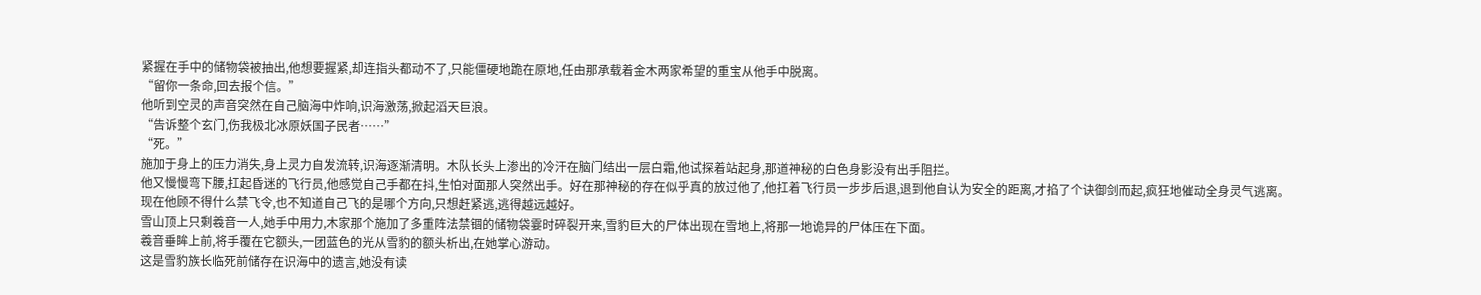紧握在手中的储物袋被抽出,他想要握紧,却连指头都动不了,只能僵硬地跪在原地,任由那承载着金木两家希望的重宝从他手中脱离。
“留你一条命,回去报个信。”
他听到空灵的声音突然在自己脑海中炸响,识海激荡,掀起滔天巨浪。
“告诉整个玄门,伤我极北冰原妖国子民者……”
“死。”
施加于身上的压力消失,身上灵力自发流转,识海逐渐清明。木队长头上渗出的冷汗在脑门结出一层白霜,他试探着站起身,那道神秘的白色身影没有出手阻拦。
他又慢慢弯下腰,扛起昏迷的飞行员,他感觉自己手都在抖,生怕对面那人突然出手。好在那神秘的存在似乎真的放过他了,他扛着飞行员一步步后退,退到他自认为安全的距离,才掐了个诀御剑而起,疯狂地催动全身灵气逃离。
现在他顾不得什么禁飞令,也不知道自己飞的是哪个方向,只想赶紧逃,逃得越远越好。
雪山顶上只剩羲音一人,她手中用力,木家那个施加了多重阵法禁锢的储物袋霎时碎裂开来,雪豹巨大的尸体出现在雪地上,将那一地诡异的尸体压在下面。
羲音垂眸上前,将手覆在它额头,一团蓝色的光从雪豹的额头析出,在她掌心游动。
这是雪豹族长临死前储存在识海中的遗言,她没有读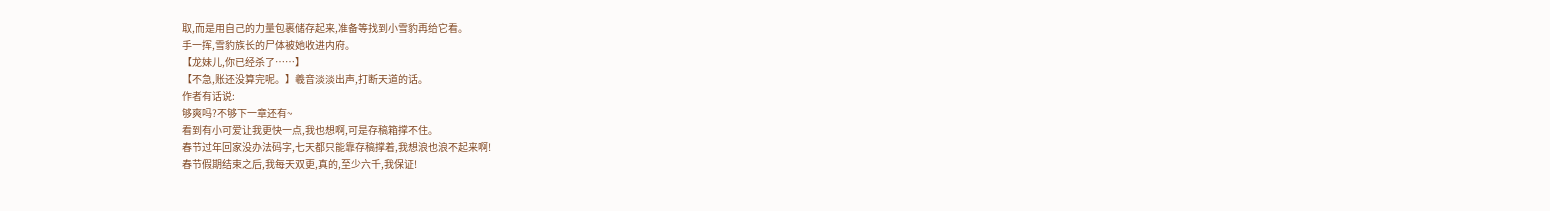取,而是用自己的力量包裹储存起来,准备等找到小雪豹再给它看。
手一挥,雪豹族长的尸体被她收进内府。
【龙妹儿,你已经杀了……】
【不急,账还没算完呢。】羲音淡淡出声,打断天道的话。
作者有话说:
够爽吗?不够下一章还有~
看到有小可爱让我更快一点,我也想啊,可是存稿箱撑不住。
春节过年回家没办法码字,七天都只能靠存稿撑着,我想浪也浪不起来啊!
春节假期结束之后,我每天双更,真的,至少六千,我保证!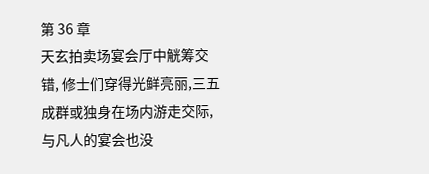第 36 章
天玄拍卖场宴会厅中觥筹交错, 修士们穿得光鲜亮丽,三五成群或独身在场内游走交际,与凡人的宴会也没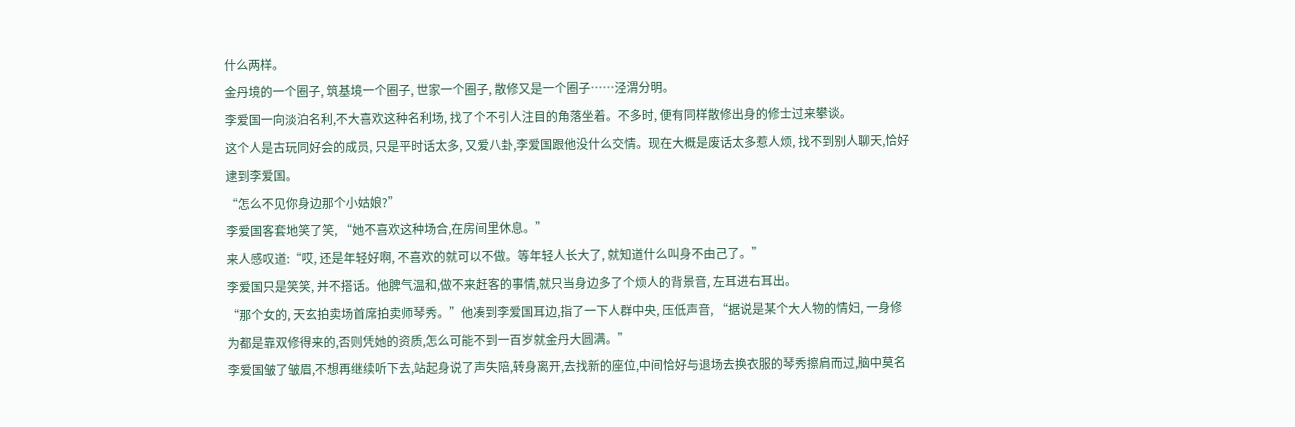什么两样。
金丹境的一个圈子, 筑基境一个圈子, 世家一个圈子, 散修又是一个圈子……泾渭分明。
李爱国一向淡泊名利,不大喜欢这种名利场, 找了个不引人注目的角落坐着。不多时, 便有同样散修出身的修士过来攀谈。
这个人是古玩同好会的成员, 只是平时话太多, 又爱八卦,李爱国跟他没什么交情。现在大概是废话太多惹人烦, 找不到别人聊天,恰好逮到李爱国。
“怎么不见你身边那个小姑娘?”
李爱国客套地笑了笑, “她不喜欢这种场合,在房间里休息。”
来人感叹道:“哎, 还是年轻好啊, 不喜欢的就可以不做。等年轻人长大了, 就知道什么叫身不由己了。”
李爱国只是笑笑, 并不搭话。他脾气温和,做不来赶客的事情,就只当身边多了个烦人的背景音, 左耳进右耳出。
“那个女的, 天玄拍卖场首席拍卖师琴秀。”他凑到李爱国耳边,指了一下人群中央, 压低声音, “据说是某个大人物的情妇, 一身修为都是靠双修得来的,否则凭她的资质,怎么可能不到一百岁就金丹大圆满。”
李爱国皱了皱眉,不想再继续听下去,站起身说了声失陪,转身离开,去找新的座位,中间恰好与退场去换衣服的琴秀擦肩而过,脑中莫名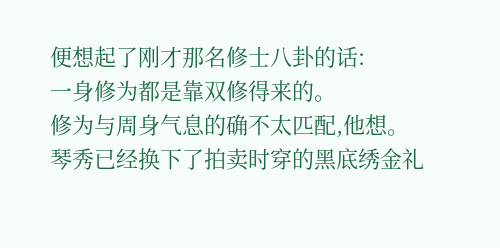便想起了刚才那名修士八卦的话:
一身修为都是靠双修得来的。
修为与周身气息的确不太匹配,他想。
琴秀已经换下了拍卖时穿的黑底绣金礼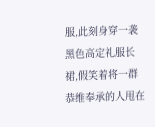服,此刻身穿一袭黑色高定礼服长裙,假笑着将一群恭维奉承的人甩在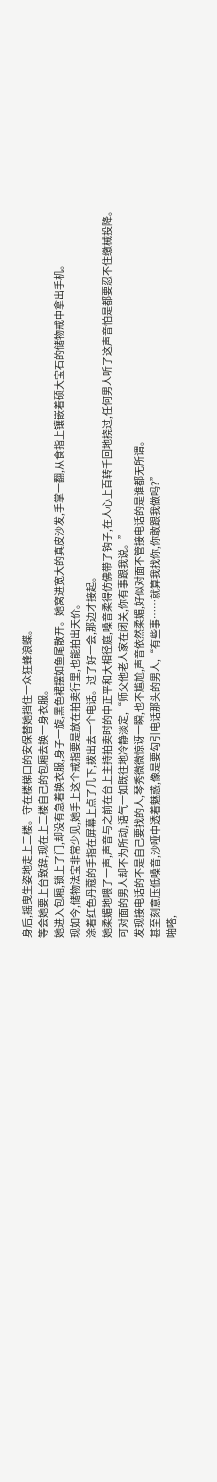身后,摇曳生姿地走上二楼。守在楼梯口的安保替她挡住一众狂蜂浪蝶。
等会她要上台致辞,现在上二楼自己的包厢去换一身衣服。
她进入包厢,锁上了门,却没有急着换衣服,身子一旋,黑色裙摆如鱼尾散开。她窝进宽大的真皮沙发,手掌一翻,从食指上镶嵌着硕大宝石的储物戒中拿出手机。
现如今,储物法宝非常少见,她手上这个戒指要是放在拍卖行里,也能拍出天价。
涂着红色丹蔻的手指在屏幕上点了几下,拨出去一个电话。过了好一会,那边才接起。
她柔媚地喂了一声,声音与之前在台上主持拍卖时的中正平和大相径庭,嗓音柔得仿佛带了钩子,在人心上百转千回地挠过,任何男人听了这声音怕是都要忍不住缴械投降。
可对面的男人却不为所动,语气一如既往地冷静淡定,“师父他老人家在闭关,你有事跟我说。”
发现接电话的不是自己要找的人,琴秀微微惊讶一瞬,也不尴尬,声音依然柔媚,好似对面不管接电话的是谁都无所谓。
甚至刻意压低嗓音,沙哑中透着魅惑,像是要勾引电话那头的男人,“有些事……就算我找你,你敢跟我做吗?”
啪嗒,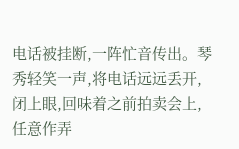电话被挂断,一阵忙音传出。琴秀轻笑一声,将电话远远丢开,闭上眼,回味着之前拍卖会上,任意作弄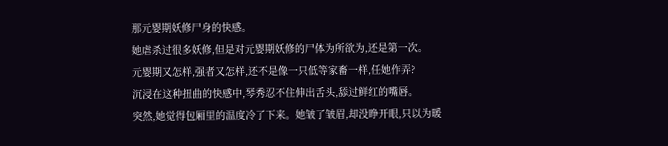那元婴期妖修尸身的快感。
她虐杀过很多妖修,但是对元婴期妖修的尸体为所欲为,还是第一次。
元婴期又怎样,强者又怎样,还不是像一只低等家畜一样,任她作弄?
沉浸在这种扭曲的快感中,琴秀忍不住伸出舌头,舔过鲜红的嘴唇。
突然,她觉得包厢里的温度冷了下来。她皱了皱眉,却没睁开眼,只以为暖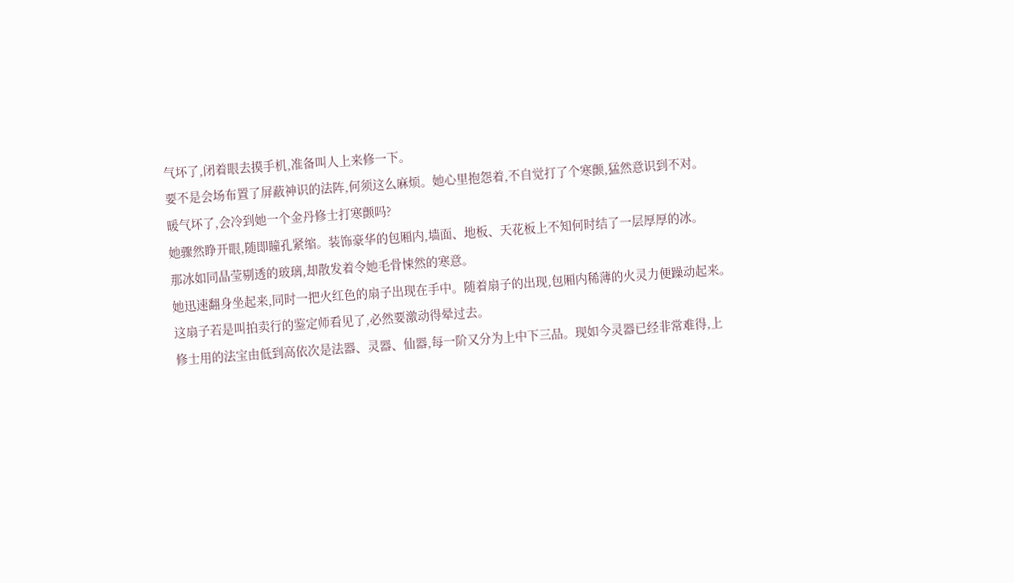气坏了,闭着眼去摸手机,准备叫人上来修一下。
要不是会场布置了屏蔽神识的法阵,何须这么麻烦。她心里抱怨着,不自觉打了个寒颤,猛然意识到不对。
暖气坏了,会冷到她一个金丹修士打寒颤吗?
她骤然睁开眼,随即瞳孔紧缩。装饰豪华的包厢内,墙面、地板、天花板上不知何时结了一层厚厚的冰。
那冰如同晶莹剔透的玻璃,却散发着令她毛骨悚然的寒意。
她迅速翻身坐起来,同时一把火红色的扇子出现在手中。随着扇子的出现,包厢内稀薄的火灵力便躁动起来。
这扇子若是叫拍卖行的鉴定师看见了,必然要激动得晕过去。
修士用的法宝由低到高依次是法器、灵器、仙器,每一阶又分为上中下三品。现如今灵器已经非常难得,上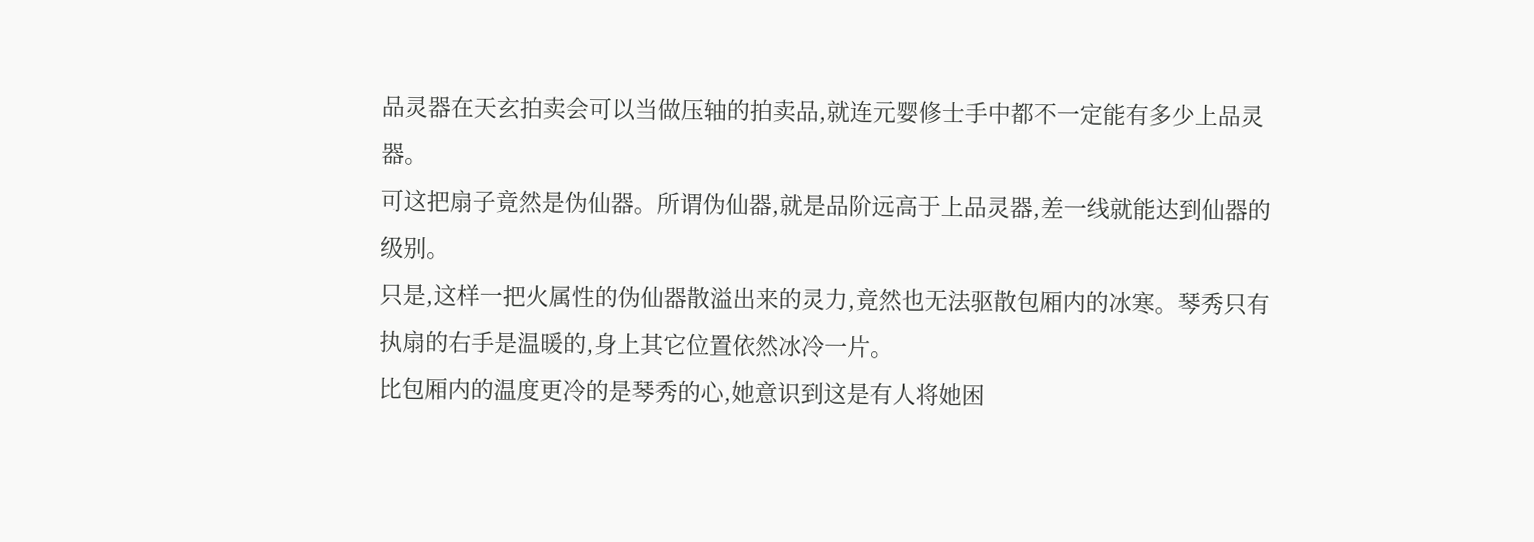品灵器在天玄拍卖会可以当做压轴的拍卖品,就连元婴修士手中都不一定能有多少上品灵器。
可这把扇子竟然是伪仙器。所谓伪仙器,就是品阶远高于上品灵器,差一线就能达到仙器的级别。
只是,这样一把火属性的伪仙器散溢出来的灵力,竟然也无法驱散包厢内的冰寒。琴秀只有执扇的右手是温暖的,身上其它位置依然冰冷一片。
比包厢内的温度更冷的是琴秀的心,她意识到这是有人将她困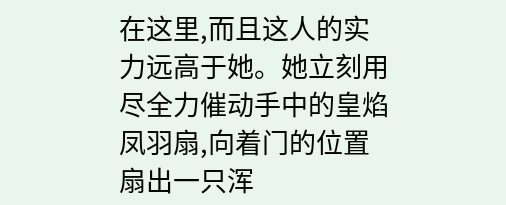在这里,而且这人的实力远高于她。她立刻用尽全力催动手中的皇焰凤羽扇,向着门的位置扇出一只浑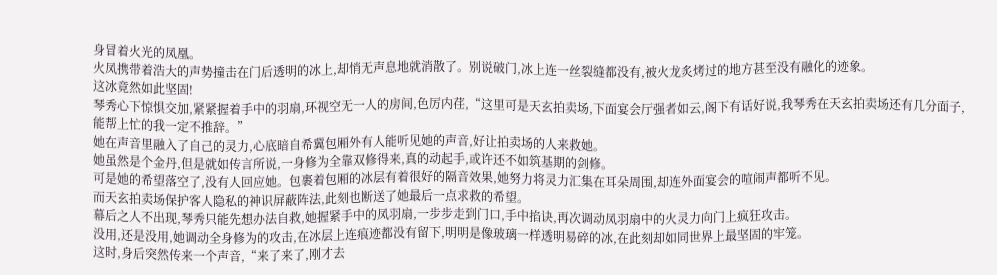身冒着火光的凤凰。
火凤携带着浩大的声势撞击在门后透明的冰上,却悄无声息地就消散了。别说破门,冰上连一丝裂缝都没有,被火龙炙烤过的地方甚至没有融化的迹象。
这冰竟然如此坚固!
琴秀心下惊惧交加,紧紧握着手中的羽扇,环视空无一人的房间,色厉内荏,“这里可是天玄拍卖场,下面宴会厅强者如云,阁下有话好说,我琴秀在天玄拍卖场还有几分面子,能帮上忙的我一定不推辞。”
她在声音里融入了自己的灵力,心底暗自希冀包厢外有人能听见她的声音,好让拍卖场的人来救她。
她虽然是个金丹,但是就如传言所说,一身修为全靠双修得来,真的动起手,或许还不如筑基期的剑修。
可是她的希望落空了,没有人回应她。包裹着包厢的冰层有着很好的隔音效果,她努力将灵力汇集在耳朵周围,却连外面宴会的喧闹声都听不见。
而天玄拍卖场保护客人隐私的神识屏蔽阵法,此刻也断送了她最后一点求救的希望。
幕后之人不出现,琴秀只能先想办法自救,她握紧手中的凤羽扇,一步步走到门口,手中掐诀,再次调动凤羽扇中的火灵力向门上疯狂攻击。
没用,还是没用,她调动全身修为的攻击,在冰层上连痕迹都没有留下,明明是像玻璃一样透明易碎的冰,在此刻却如同世界上最坚固的牢笼。
这时,身后突然传来一个声音,“来了来了,刚才去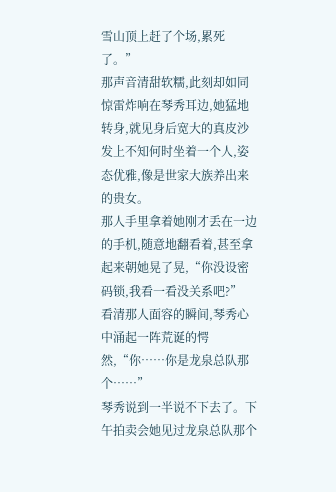雪山顶上赶了个场,累死了。”
那声音清甜软糯,此刻却如同惊雷炸响在琴秀耳边,她猛地转身,就见身后宽大的真皮沙发上不知何时坐着一个人,姿态优雅,像是世家大族养出来的贵女。
那人手里拿着她刚才丢在一边的手机,随意地翻看着,甚至拿起来朝她晃了晃,“你没设密码锁,我看一看没关系吧?”
看清那人面容的瞬间,琴秀心中涌起一阵荒诞的愕然,“你……你是龙泉总队那个……”
琴秀说到一半说不下去了。下午拍卖会她见过龙泉总队那个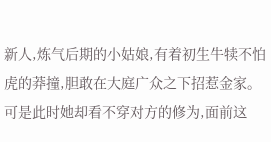新人,炼气后期的小姑娘,有着初生牛犊不怕虎的莽撞,胆敢在大庭广众之下招惹金家。
可是此时她却看不穿对方的修为,面前这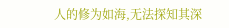人的修为如海,无法探知其深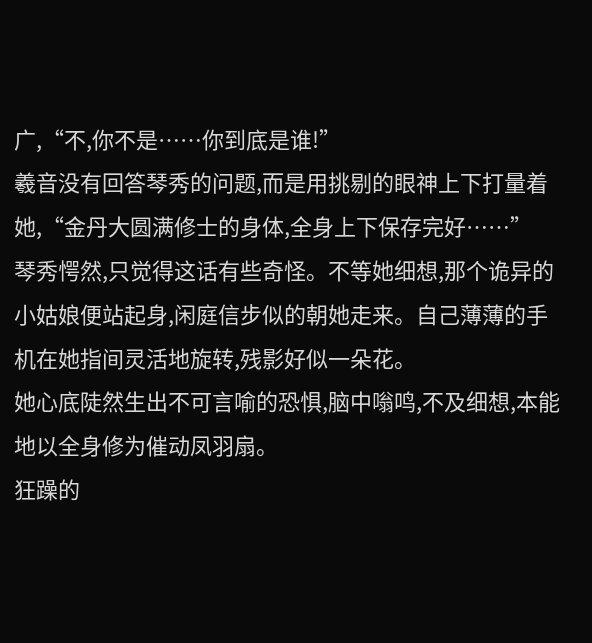广,“不,你不是……你到底是谁!”
羲音没有回答琴秀的问题,而是用挑剔的眼神上下打量着她,“金丹大圆满修士的身体,全身上下保存完好……”
琴秀愕然,只觉得这话有些奇怪。不等她细想,那个诡异的小姑娘便站起身,闲庭信步似的朝她走来。自己薄薄的手机在她指间灵活地旋转,残影好似一朵花。
她心底陡然生出不可言喻的恐惧,脑中嗡鸣,不及细想,本能地以全身修为催动凤羽扇。
狂躁的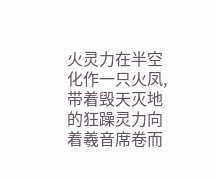火灵力在半空化作一只火凤,带着毁天灭地的狂躁灵力向着羲音席卷而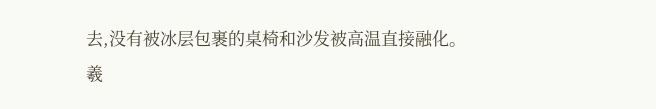去,没有被冰层包裹的桌椅和沙发被高温直接融化。
羲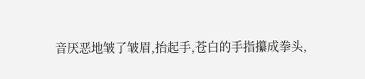音厌恶地皱了皱眉,抬起手,苍白的手指攥成拳头,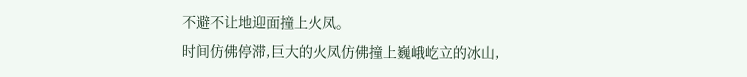不避不让地迎面撞上火凤。
时间仿佛停滞,巨大的火凤仿佛撞上巍峨屹立的冰山,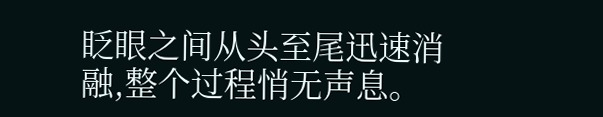眨眼之间从头至尾迅速消融,整个过程悄无声息。